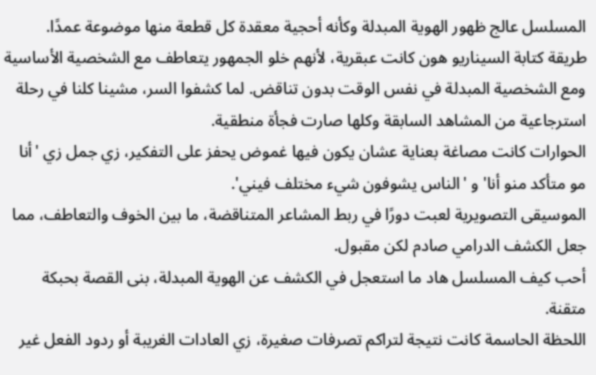المسلسل عالج ظهور الهوية المبدلة وكأنه أحجية معقدة كل قطعة منها موضوعة عمدًا.
طريقة كتابة السيناريو هون كانت عبقرية، لأنهم خلو الجمهور يتعاطف مع الشخصية الأساسية ومع الشخصية المبدلة في نفس الوقت بدون تناقض. لما كشفوا السر، مشينا كلنا في رحلة استرجاعية من المشاهد السابقة وكلها صارت فجأة منطقية.
الحوارات كانت مصاغة بعناية عشان يكون فيها غموض يحفز على التفكير، زي جمل زي 'أنا مو متأكد منو أنا' و 'الناس يشوفون شيء مختلف فيني'.
الموسيقى التصويرية لعبت دورًا في ربط المشاعر المتناقضة، ما بين الخوف والتعاطف، مما جعل الكشف الدرامي صادم لكن مقبول.
أحب كيف المسلسل هاد ما استعجل في الكشف عن الهوية المبدلة، بنى القصة بحبكة متقنة.
اللحظة الحاسمة كانت نتيجة لتراكم تصرفات صغيرة، زي العادات الغريبة أو ردود الفعل غير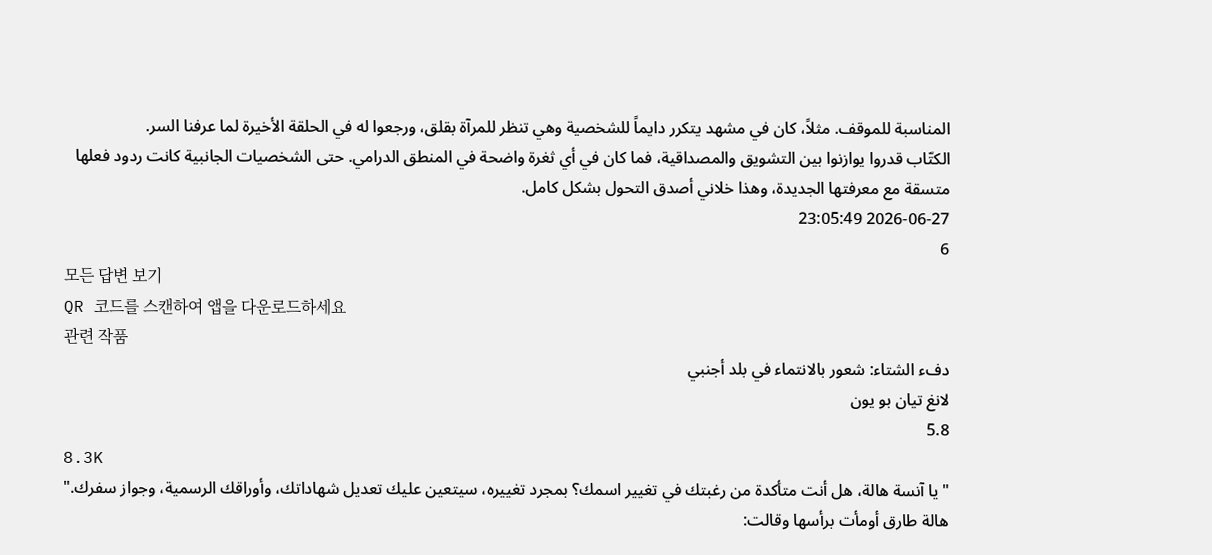المناسبة للموقف. مثلاً، كان في مشهد يتكرر دايماً للشخصية وهي تنظر للمرآة بقلق، ورجعوا له في الحلقة الأخيرة لما عرفنا السر.
الكتّاب قدروا يوازنوا بين التشويق والمصداقية، فما كان في أي ثغرة واضحة في المنطق الدرامي. حتى الشخصيات الجانبية كانت ردود فعلها متسقة مع معرفتها الجديدة، وهذا خلاني أصدق التحول بشكل كامل.
2026-06-27 23:05:49
6
모든 답변 보기
QR 코드를 스캔하여 앱을 다운로드하세요
관련 작품
دفء الشتاء: شعور بالانتماء في بلد أجنبي
لانغ تيان بو يون
5.8
8.3K
"يا آنسة هالة، هل أنت متأكدة من رغبتك في تغيير اسمك؟ بمجرد تغييره، سيتعين عليك تعديل شهاداتك، وأوراقك الرسمية، وجواز سفرك."
هالة طارق أومأت برأسها وقالت: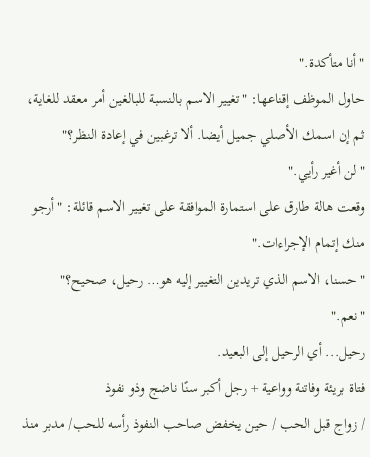"أنا متأكدة."
حاول الموظف إقناعها: "تغيير الاسم بالنسبة للبالغين أمر معقد للغاية، ثم إن اسمك الأصلي جميل أيضا. ألا ترغبين في إعادة النظر؟"
"لن أغير رأيي."
وقعت هالة طارق على استمارة الموافقة على تغيير الاسم قائلة: "أرجو منك إتمام الإجراءات."
"حسنا، الاسم الذي تريدين التغيير إليه هو… رحيل، صحيح؟"
"نعم."
رحيل... أي الرحيل إلى البعيد.
فتاة بريئة وفاتنة وواعية + رجل أكبر سنًا ناضج وذو نفوذ
/ زواج قبل الحب / حين يخفض صاحب النفوذ رأسه للحب/ مدبر منذ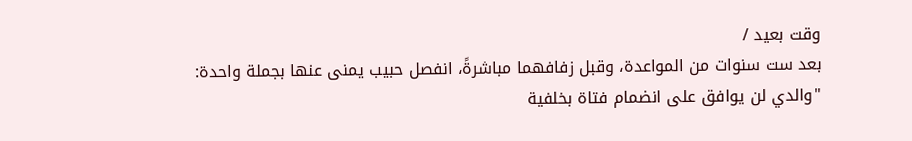وقت بعيد /
بعد ست سنوات من المواعدة، وقبل زفافهما مباشرةً، انفصل حبيب يمنى عنها بجملة واحدة: "والدي لن يوافق على انضمام فتاة بخلفية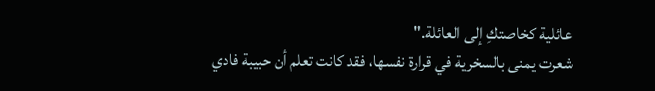عائلية كخاصتكِ إلى العائلة."
شعرت يمنى بالسخرية في قرارة نفسها، فقد كانت تعلم أن حبيبة فادي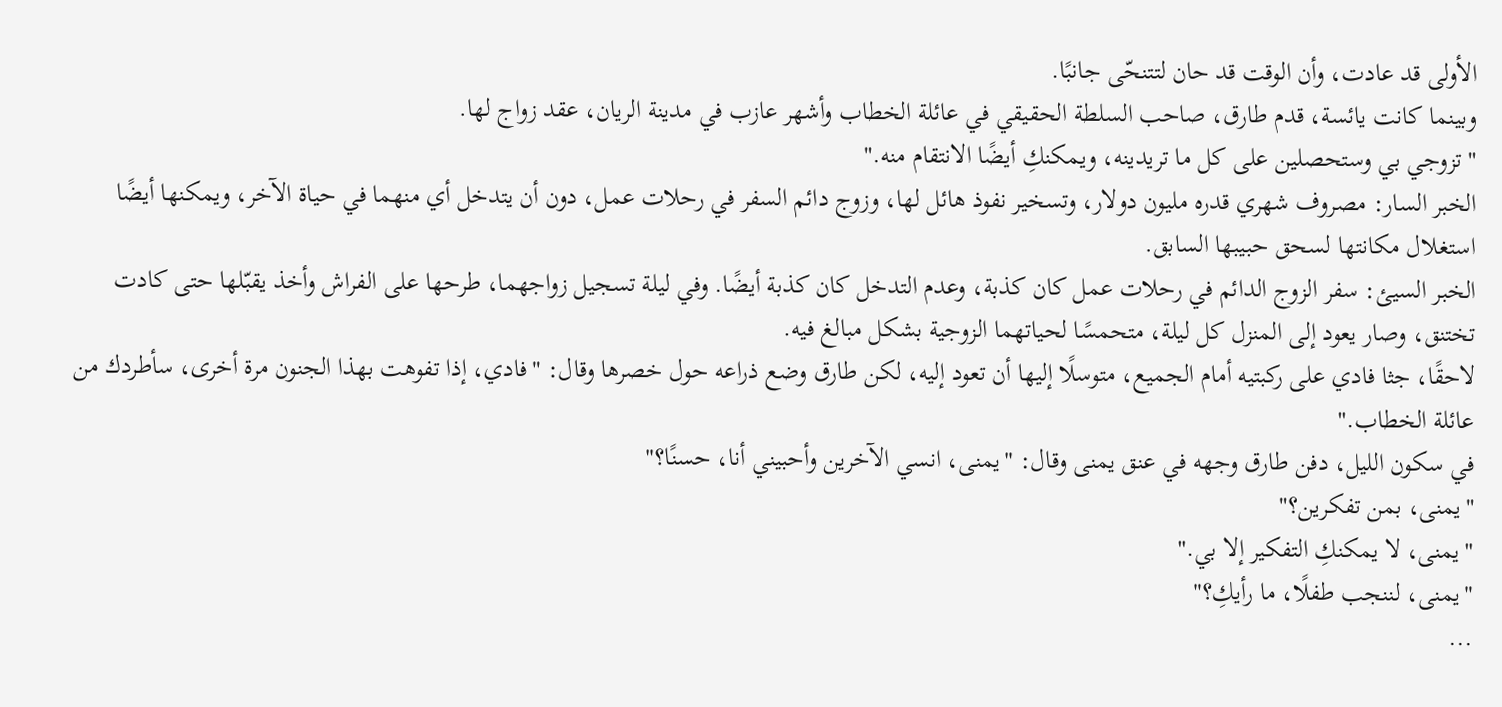الأولى قد عادت، وأن الوقت قد حان لتتنحّى جانبًا.
وبينما كانت يائسة، قدم طارق، صاحب السلطة الحقيقي في عائلة الخطاب وأشهر عازب في مدينة الريان، عقد زواج لها.
"تزوجي بي وستحصلين على كل ما تريدينه، ويمكنكِ أيضًا الانتقام منه."
الخبر السار: مصروف شهري قدره مليون دولار، وتسخير نفوذ هائل لها، وزوج دائم السفر في رحلات عمل، دون أن يتدخل أي منهما في حياة الآخر، ويمكنها أيضًا استغلال مكانتها لسحق حبيبها السابق.
الخبر السيئ: سفر الزوج الدائم في رحلات عمل كان كذبة، وعدم التدخل كان كذبة أيضًا. وفي ليلة تسجيل زواجهما، طرحها على الفراش وأخذ يقبّلها حتى كادت تختنق، وصار يعود إلى المنزل كل ليلة، متحمسًا لحياتهما الزوجية بشكل مبالغ فيه.
لاحقًا، جثا فادي على ركبتيه أمام الجميع، متوسلًا إليها أن تعود إليه، لكن طارق وضع ذراعه حول خصرها وقال: "فادي، إذا تفوهت بهذا الجنون مرة أخرى، سأطردك من عائلة الخطاب."
في سكون الليل، دفن طارق وجهه في عنق يمنى وقال: "يمنى، انسي الآخرين وأحبيني أنا، حسنًا؟"
"يمنى، بمن تفكرين؟"
"يمنى، لا يمكنكِ التفكير إلا بي."
"يمنى، لننجب طفلًا، ما رأيكِ؟"
...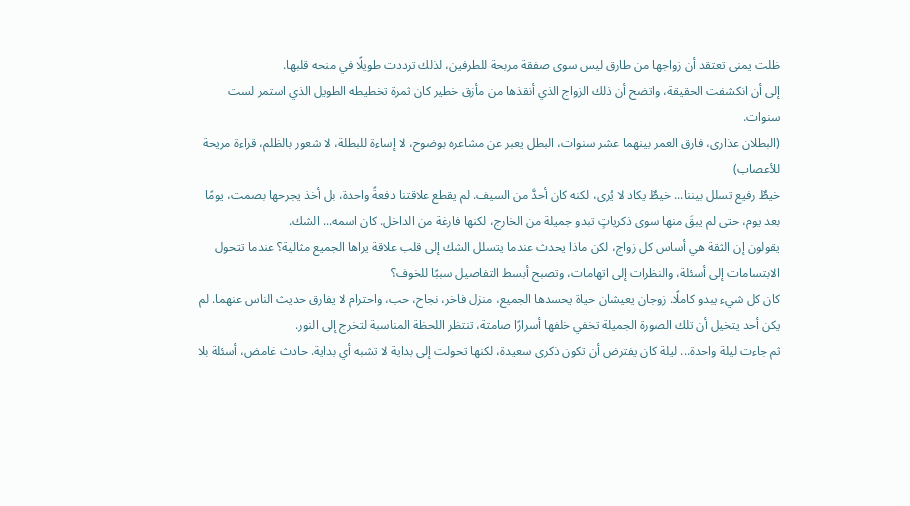ظلت يمنى تعتقد أن زواجها من طارق ليس سوى صفقة مربحة للطرفين، لذلك ترددت طويلًا في منحه قلبها.
إلى أن انكشفت الحقيقة، واتضح أن ذلك الزواج الذي أنقذها من مأزق خطير كان ثمرة تخطيطه الطويل الذي استمر لست سنوات.
(البطلان عذارى، فارق العمر بينهما عشر سنوات، البطل يعبر عن مشاعره بوضوح، لا إساءة للبطلة، لا شعور بالظلم، قراءة مريحة للأعصاب)
خيطٌ رفيع تسلل بيننا... خيطٌ يكاد لا يُرى، لكنه كان أحدَّ من السيف. لم يقطع علاقتنا دفعةً واحدة، بل أخذ يجرحها بصمت، يومًا بعد يوم، حتى لم يبقَ منها سوى ذكرياتٍ تبدو جميلة من الخارج، لكنها فارغة من الداخل. كان اسمه... الشك.
يقولون إن الثقة هي أساس كل زواج، لكن ماذا يحدث عندما يتسلل الشك إلى قلب علاقة يراها الجميع مثالية؟ عندما تتحول الابتسامات إلى أسئلة، والنظرات إلى اتهامات، وتصبح أبسط التفاصيل سببًا للخوف؟
كان كل شيء يبدو كاملًا. زوجان يعيشان حياة يحسدها الجميع، منزل فاخر، نجاح، حب، واحترام لا يفارق حديث الناس عنهما. لم يكن أحد يتخيل أن تلك الصورة الجميلة تخفي خلفها أسرارًا صامتة، تنتظر اللحظة المناسبة لتخرج إلى النور.
ثم جاءت ليلة واحدة... ليلة كان يفترض أن تكون ذكرى سعيدة، لكنها تحولت إلى بداية لا تشبه أي بداية. حادث غامض، أسئلة بلا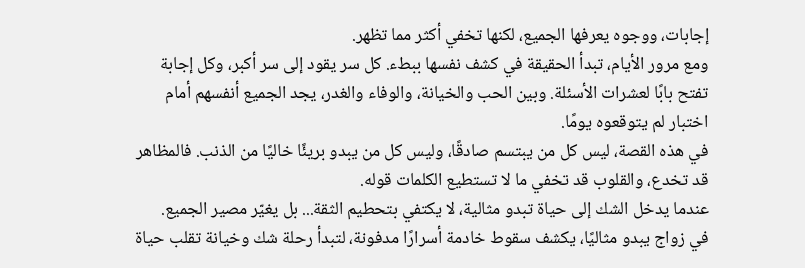إجابات، ووجوه يعرفها الجميع، لكنها تخفي أكثر مما تظهر.
ومع مرور الأيام، تبدأ الحقيقة في كشف نفسها ببطء. كل سر يقود إلى سر أكبر، وكل إجابة تفتح بابًا لعشرات الأسئلة. وبين الحب والخيانة، والوفاء والغدر، يجد الجميع أنفسهم أمام اختبار لم يتوقعوه يومًا.
في هذه القصة، ليس كل من يبتسم صادقًا، وليس كل من يبدو بريئًا خاليًا من الذنب. فالمظاهر قد تخدع، والقلوب قد تخفي ما لا تستطيع الكلمات قوله.
عندما يدخل الشك إلى حياة تبدو مثالية، لا يكتفي بتحطيم الثقة... بل يغيّر مصير الجميع.
في زواج يبدو مثاليًا، يكشف سقوط خادمة أسرارًا مدفونة، لتبدأ رحلة شك وخيانة تقلب حياة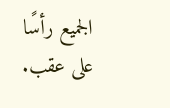الجميع رأسًا على عقب.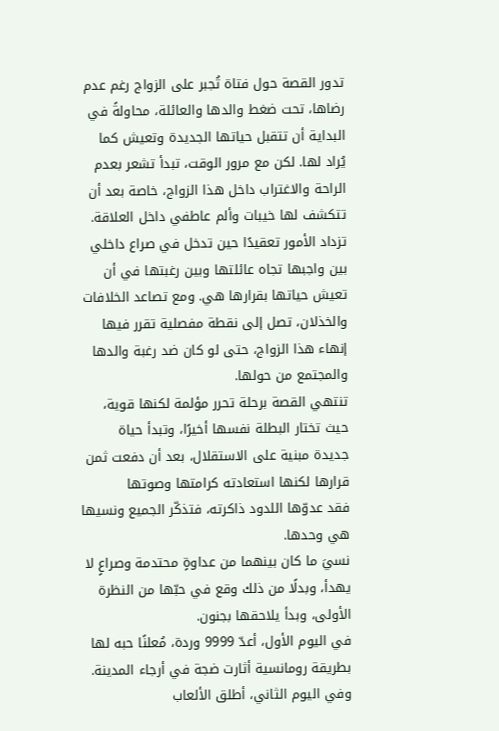تدور القصة حول فتاة تُجبر على الزواج رغم عدم رضاها، تحت ضغط والدها والعائلة، محاولةً في البداية أن تتقبل حياتها الجديدة وتعيش كما يُراد لها. لكن مع مرور الوقت، تبدأ تشعر بعدم الراحة والاغتراب داخل هذا الزواج، خاصة بعد أن تتكشف لها خيبات وألم عاطفي داخل العلاقة.
تزداد الأمور تعقيدًا حين تدخل في صراع داخلي بين واجبها تجاه عائلتها وبين رغبتها في أن تعيش حياتها بقرارها هي. ومع تصاعد الخلافات والخذلان، تصل إلى نقطة مفصلية تقرر فيها إنهاء هذا الزواج، حتى لو كان ضد رغبة والدها والمجتمع من حولها.
تنتهي القصة برحلة تحرر مؤلمة لكنها قوية، حيث تختار البطلة نفسها أخيرًا، وتبدأ حياة جديدة مبنية على الاستقلال، بعد أن دفعت ثمن قرارها لكنها استعادته كرامتها وصوتها
فقد عدوّها اللدود ذاكرته، فتذكّر الجميع ونسيها هي وحدها.
نسيَ ما كان بينهما من عداوةٍ محتدمة وصراعٍ لا يهدأ، وبدلًا من ذلك وقع في حبّها من النظرة الأولى، وبدأ يلاحقها بجنون.
في اليوم الأول، أعدّ 9999 وردة، مُعلنًا حبه لها بطريقة رومانسية أثارت ضجة في أرجاء المدينة.
وفي اليوم الثاني، أطلق الألعاب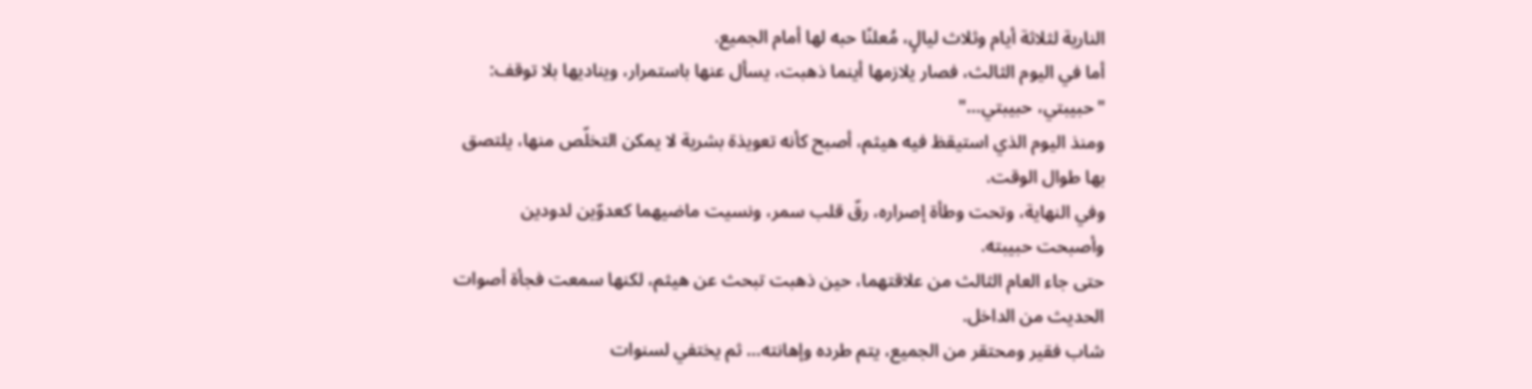النارية لثلاثة أيام وثلاث ليالٍ، مُعلنًا حبه لها أمام الجميع.
أما في اليوم الثالث، فصار يلازمها أينما ذهبت، يسأل عنها باستمرار، ويناديها بلا توقف: "حبيبتي، حبيبتي…"
ومنذ اليوم الذي استيقظ فيه هيثم، أصبح كأنه تعويذة بشرية لا يمكن التخلّص منها، يلتصق بها طوال الوقت.
وفي النهاية، وتحت وطأة إصراره، رقّ قلب سمر، ونسيت ماضيهما كعدوّين لدودين وأصبحت حبيبته.
حتى جاء العام الثالث من علاقتهما، حين ذهبت تبحث عن هيثم، لكنها سمعت فجأة أصوات الحديث من الداخل.
شاب فقير ومحتقر من الجميع، يتم طرده وإهانته… ثم يختفي لسنوات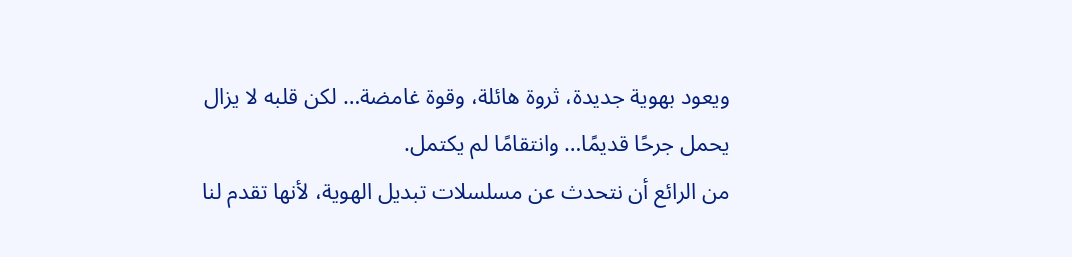ويعود بهوية جديدة، ثروة هائلة، وقوة غامضة… لكن قلبه لا يزال يحمل جرحًا قديمًا… وانتقامًا لم يكتمل.
من الرائع أن نتحدث عن مسلسلات تبديل الهوية، لأنها تقدم لنا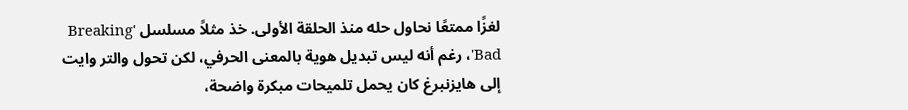لغزًا ممتعًا نحاول حله منذ الحلقة الأولى. خذ مثلاً مسلسل 'Breaking Bad'، رغم أنه ليس تبديل هوية بالمعنى الحرفي، لكن تحول والتر وايت إلى هايزنبرغ كان يحمل تلميحات مبكرة واضحة،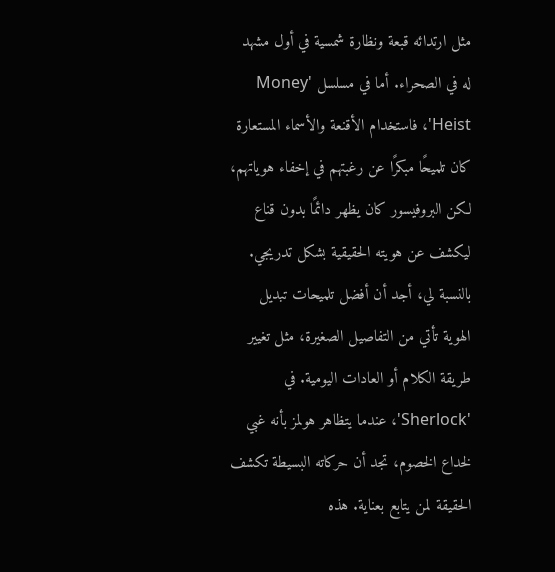مثل ارتدائه قبعة ونظارة شمسية في أول مشهد له في الصحراء. أما في مسلسل 'Money Heist'، فاستخدام الأقنعة والأسماء المستعارة كان تلميحًا مبكرًا عن رغبتهم في إخفاء هوياتهم، لكن البروفيسور كان يظهر دائمًا بدون قناع ليكشف عن هويته الحقيقية بشكل تدريجي.
بالنسبة لي، أجد أن أفضل تلميحات تبديل الهوية تأتي من التفاصيل الصغيرة، مثل تغيير طريقة الكلام أو العادات اليومية. في 'Sherlock'، عندما يتظاهر هولمز بأنه غبي لخداع الخصوم، تجد أن حركاته البسيطة تكشف الحقيقة لمن يتابع بعناية. هذه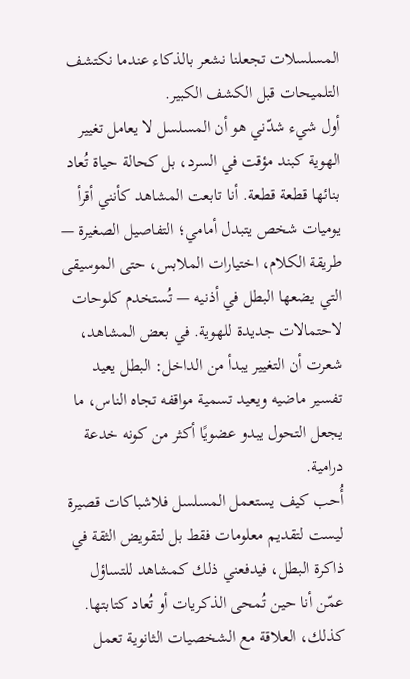المسلسلات تجعلنا نشعر بالذكاء عندما نكتشف التلميحات قبل الكشف الكبير.
أول شيء شدّني هو أن المسلسل لا يعامل تغيير الهوية كبند مؤقت في السرد، بل كحالة حياة تُعاد بنائها قطعة قطعة. أنا تابعت المشاهد كأنني أقرأ يوميات شخص يتبدل أمامي؛ التفاصيل الصغيرة — طريقة الكلام، اختيارات الملابس، حتى الموسيقى التي يضعها البطل في أذنيه — تُستخدم كلوحات لاحتمالات جديدة للهوية. في بعض المشاهد، شعرت أن التغيير يبدأ من الداخل: البطل يعيد تفسير ماضيه ويعيد تسمية مواقفه تجاه الناس، ما يجعل التحول يبدو عضويًا أكثر من كونه خدعة درامية.
أُحب كيف يستعمل المسلسل فلاشباكات قصيرة ليست لتقديم معلومات فقط بل لتقويض الثقة في ذاكرة البطل، فيدفعني ذلك كمشاهد للتساؤل عمّن أنا حين تُمحى الذكريات أو تُعاد كتابتها. كذلك، العلاقة مع الشخصيات الثانوية تعمل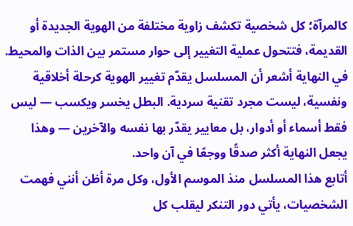كالمرآة؛ كل شخصية تكشف زاوية مختلفة من الهوية الجديدة أو القديمة، فتتحول عملية التغيير إلى حوار مستمر بين الذات والمحيط.
في النهاية أشعر أن المسلسل يقدّم تغيير الهوية كرحلة أخلاقية ونفسية، ليست مجرد تقنية سردية. البطل يخسر ويكسب — ليس فقط أسماء أو أدوار، بل معايير يقدّر بها نفسه والآخرين — وهذا يجعل النهاية أكثر صدقًا ووجعًا في آن واحد.
أتابع هذا المسلسل منذ الموسم الأول، وكل مرة أظن أنني فهمت الشخصيات، يأتي دور التنكر ليقلب كل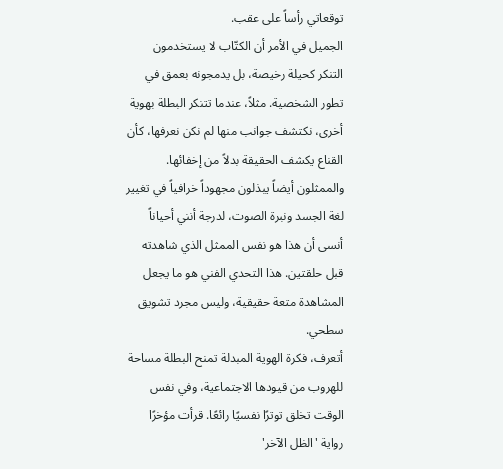توقعاتي رأساً على عقب.
الجميل في الأمر أن الكتّاب لا يستخدمون التنكر كحيلة رخيصة، بل يدمجونه بعمق في تطور الشخصية. مثلاً، عندما تتنكر البطلة بهوية أخرى، نكتشف جوانب منها لم نكن نعرفها، كأن القناع يكشف الحقيقة بدلاً من إخفائها.
والممثلون أيضاً يبذلون مجهوداً خرافياً في تغيير لغة الجسد ونبرة الصوت، لدرجة أنني أحياناً أنسى أن هذا هو نفس الممثل الذي شاهدته قبل حلقتين. هذا التحدي الفني هو ما يجعل المشاهدة متعة حقيقية، وليس مجرد تشويق سطحي.
أتعرف، فكرة الهوية المبدلة تمنح البطلة مساحة للهروب من قيودها الاجتماعية، وفي نفس الوقت تخلق توترًا نفسيًا رائعًا. قرأت مؤخرًا رواية 'الظل الآخر'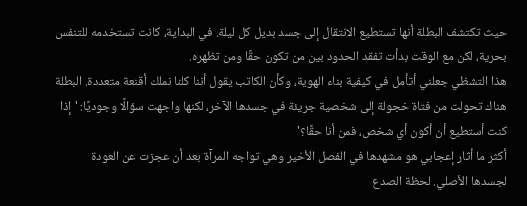حيث تكتشف البطلة أنها تستطيع الانتقال إلى جسد بديل كل ليلة. في البداية، كانت تستخدمه للتنفس بحرية، لكن مع الوقت بدأت تفقد الحدود بين من تكون حقًا ومن تظهره.
هذا التشظي جعلني أتأمل في كيفية بناء الهوية، وكأن الكاتب يقول أننا كلنا نملك أقنعة متعددة. البطلة هناك تحولت من فتاة خجولة إلى شخصية جريئة في جسدها الآخر، لكنها واجهت سؤالًا وجوديًا: 'إذا كنت أستطيع أن أكون أي شخص، فمن أنا حقًا؟'
أكثر ما أثار إعجابي هو مشهدها في الفصل الأخير وهي تواجه المرآة بعد أن عجزت عن العودة لجسدها الأصلي. لحظة الصدع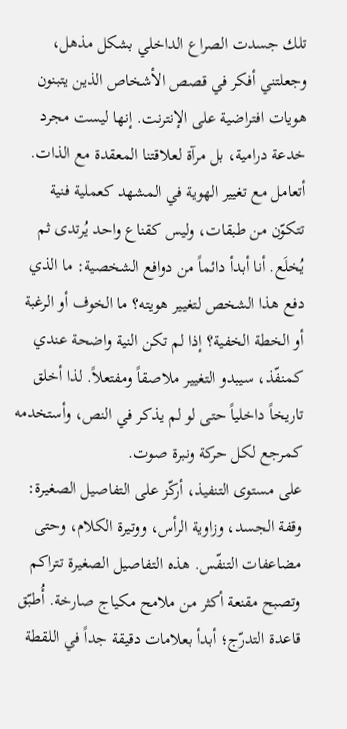تلك جسدت الصراع الداخلي بشكل مذهل، وجعلتني أفكر في قصص الأشخاص الذين يتبنون هويات افتراضية على الإنترنت. إنها ليست مجرد خدعة درامية، بل مرآة لعلاقتنا المعقدة مع الذات.
أتعامل مع تغيير الهوية في المشهد كعملية فنية تتكوّن من طبقات، وليس كقناع واحد يُرتدى ثم يُخلَع. أنا أبدأ دائماً من دوافع الشخصية: ما الذي دفع هذا الشخص لتغيير هويته؟ ما الخوف أو الرغبة أو الخطة الخفية؟ إذا لم تكن النية واضحة عندي كمنفّذ، سيبدو التغيير ملاصقاً ومفتعلاً. لذا أخلق تاريخاً داخلياً حتى لو لم يذكر في النص، وأستخدمه كمرجع لكل حركة ونبرة صوت.
على مستوى التنفيذ، أركّز على التفاصيل الصغيرة: وقفة الجسد، وزاوية الرأس، ووتيرة الكلام، وحتى مضاعفات التنفّس. هذه التفاصيل الصغيرة تتراكم وتصبح مقنعة أكثر من ملامح مكياج صارخة. أُطبّق قاعدة التدرّج؛ أبدأ بعلامات دقيقة جداً في اللقطة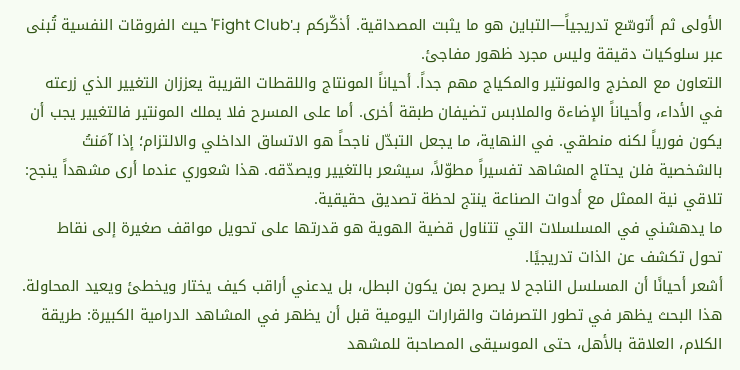الأولى ثم أتوسّع تدريجياً—التباين هو ما يثبت المصداقية. أذكّركم بـ'Fight Club' حيث الفروقات النفسية تُبنى عبر سلوكيات دقيقة وليس مجرد ظهور مفاجئ.
التعاون مع المخرج والمونتير والمكياج مهم جداً. أحياناً المونتاج واللقطات القريبة يعززان التغيير الذي زرعته في الأداء، وأحياناً الإضاءة والملابس تضيفان طبقة أخرى. أما على المسرح فلا يملك المونتير فالتغيير يجب أن يكون فورياً لكنه منطقي. في النهاية، ما يجعل التبدّل ناجحاً هو الاتساق الداخلي والالتزام؛ إذا آمَنتُ بالشخصية فلن يحتاج المشاهد تفسيراً مطوّلاً، سيشعر بالتغيير ويصدّقه. هذا شعوري عندما أرى مشهداً ينجح: تلاقي نية الممثل مع أدوات الصناعة ينتج لحظة تصديق حقيقية.
ما يدهشني في المسلسلات التي تتناول قضية الهوية هو قدرتها على تحويل مواقف صغيرة إلى نقاط تحول تكشف عن الذات تدريجيًا.
أشعر أحيانًا أن المسلسل الناجح لا يصرح بمن يكون البطل، بل يدعني أراقب كيف يختار ويخطئ ويعيد المحاولة. هذا البحث يظهر في تطور التصرفات والقرارات اليومية قبل أن يظهر في المشاهد الدرامية الكبيرة: طريقة الكلام، العلاقة بالأهل، حتى الموسيقى المصاحبة للمشهد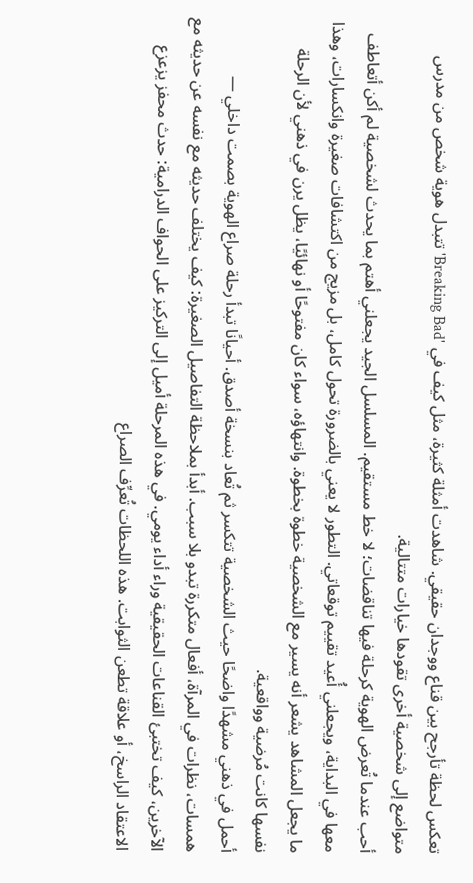تعكس لحظة تأرجح بين قناع ووجدان حقيقي. شاهدت أمثلة كثيرة، مثل كيف في 'Breaking Bad' تتبدل هوية شخص من مدرس متواضع إلى شخصية أخرى تقودها خيارات متتالية.
أحب عندما تُعرض الهوية كرحلة فيها تناقضات؛ لا خط مستقيم. المسلسل الجيد يجعلني أهتم بما يحدث لشخصية لم أكن أتعاطف معها في البداية، ويجعلني أُعيد تقييم توقعاتي. التطور لا يعني بالضرورة تحول كامل، بل مزيج من اكتشافات صغيرة وانكسارات، وهذا ما يجعل المشاهد يشعر أنه يسير مع الشخصية خطوة بخطوة. وانتهاؤه، سواء كان مفتوحًا أو نهائيًا، يظل يرن في ذهني لأن الرحلة نفسها كانت مُرضية وواقعية.
أحمل في ذهني مشهدًا واضحًا حيث الشخصية تتكسر ثم تُعاد بنسخة أصدق. أحيانًا تبدأ رحلة صراع الهوية بصمت داخلي — همسات، نظرات في المرآة، أفعال متكررة تبدو بلا سبب. أبدأ بملاحظة التفاصيل الصغيرة: كيف يختلف حديثه مع نفسه عن حديثه مع الآخرين، كيف تختبئ القناعات الحقيقية وراء أداء يومي. في هذه المرحلة أميل إلى التركيز على الحواف الدرامية: حدث محفز يزعزع الاعتقاد الراسخ، أو علاقة تطعن الثوابت. هذه اللحظات تُعرِّف الصراع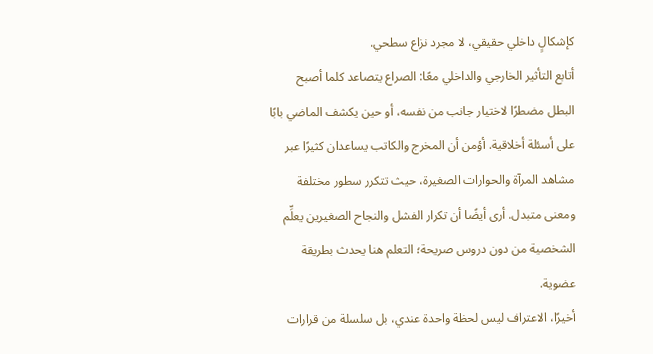كإشكالٍ داخلي حقيقي، لا مجرد نزاع سطحي.
أتابع التأثير الخارجي والداخلي معًا: الصراع يتصاعد كلما أصبح البطل مضطرًا لاختيار جانب من نفسه، أو حين يكشف الماضي بابًا على أسئلة أخلاقية. أؤمن أن المخرج والكاتب يساعدان كثيرًا عبر مشاهد المرآة والحوارات الصغيرة، حيث تتكرر سطور مختلفة ومعنى متبدل. أرى أيضًا أن تكرار الفشل والنجاح الصغيرين يعلِّم الشخصية من دون دروس صريحة؛ التعلم هنا يحدث بطريقة عضوية.
أخيرًا، الاعتراف ليس لحظة واحدة عندي، بل سلسلة من قرارات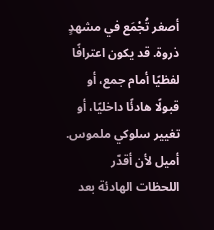أصغر تُجْمَع في مشهدٍ ذروة. قد يكون اعترافًا لفظيًا أمام جمع، أو قبولًا هادئًا داخليًا، أو تغيير سلوكي ملموس. أميل لأن أقدّر اللحظات الهادئة بعد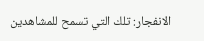الانفجار: تلك التي تسمح للمشاهدين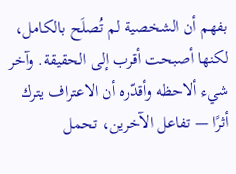بفهم أن الشخصية لم تُصلَح بالكامل، لكنها أصبحت أقرب إلى الحقيقة. وآخر شيء ألاحظه وأقدّره أن الاعتراف يترك أثرًا — تفاعل الآخرين، تحمل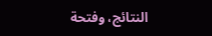النتائج، وفتحة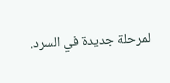لمرحلة جديدة في السرد.